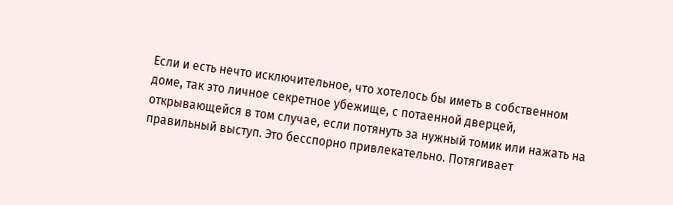Если и есть нечто исключительное, что хотелось бы иметь в собственном доме, так это личное секретное убежище, с потаенной дверцей, открывающейся в том случае, если потянуть за нужный томик или нажать на правильный выступ. Это бесспорно привлекательно. Потягивает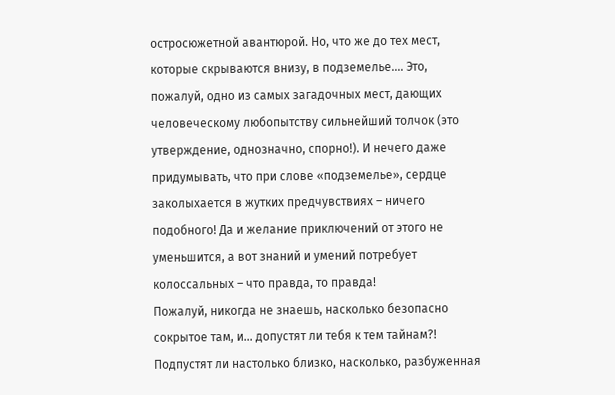остросюжетной авантюрой. Но, что же до тех мест, которые скрываются внизу, в подземелье.… Это, пожалуй, одно из самых загадочных мест, дающих человеческому любопытству сильнейший толчок (это утверждение, однозначно, спорно!). И нечего даже придумывать, что при слове «подземелье», сердце заколыхается в жутких предчувствиях – ничего подобного! Да и желание приключений от этого не уменьшится, а вот знаний и умений потребует колоссальных – что правда, то правда!
Пожалуй, никогда не знаешь, насколько безопасно сокрытое там, и… допустят ли тебя к тем тайнам?! Подпустят ли настолько близко, насколько, разбуженная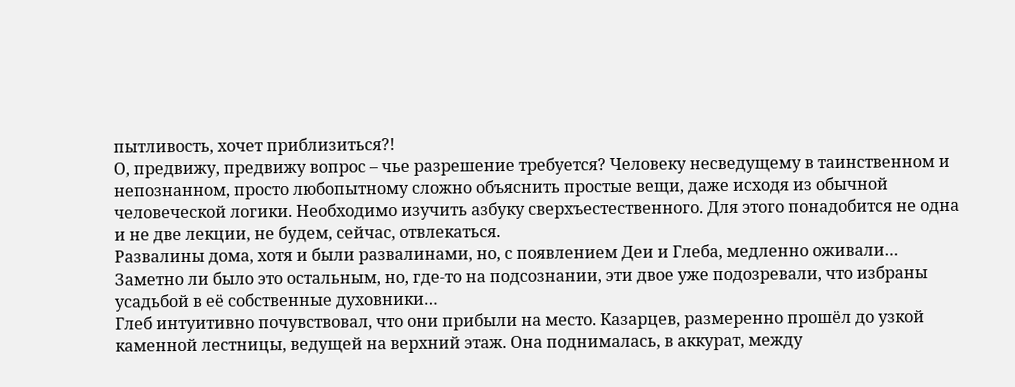пытливость, хочет приблизиться?!
О, предвижу, предвижу вопрос – чье разрешение требуется? Человеку несведущему в таинственном и непознанном, просто любопытному сложно объяснить простые вещи, даже исходя из обычной человеческой логики. Необходимо изучить азбуку сверхъестественного. Для этого понадобится не одна и не две лекции, не будем, сейчас, отвлекаться.
Развалины дома, хотя и были развалинами, но, с появлением Деи и Глеба, медленно оживали… Заметно ли было это остальным, но, где-то на подсознании, эти двое уже подозревали, что избраны усадьбой в её собственные духовники…
Глеб интуитивно почувствовал, что они прибыли на место. Казарцев, размеренно прошёл до узкой каменной лестницы, ведущей на верхний этаж. Она поднималась, в аккурат, между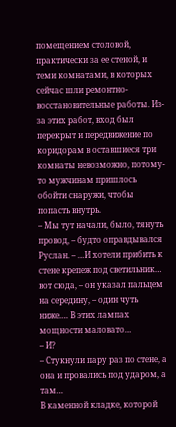помещением столовой, практически за ее стеной, и теми комнатами, в которых сейчас шли ремонтно-восстановительные работы. Из-за этих работ, вход был перекрыт и передвижение по коридорам в оставшиеся три комнаты невозможно, потому-то мужчинам пришлось обойти снаружи, чтобы попасть внутрь.
– Мы тут начали, было, тянуть провод, – будто оправдывался Руслан. – …И хотели прибить к стене крепеж под светильник… вот сюда, – он указал пальцем на середину, – один чуть ниже.… В этих лампах мощности маловато…
– И?
– Стукнули пару раз по стене, а она и провались под ударом, а там…
В каменной кладке, которой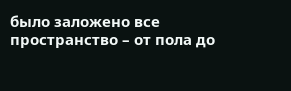было заложено все пространство – от пола до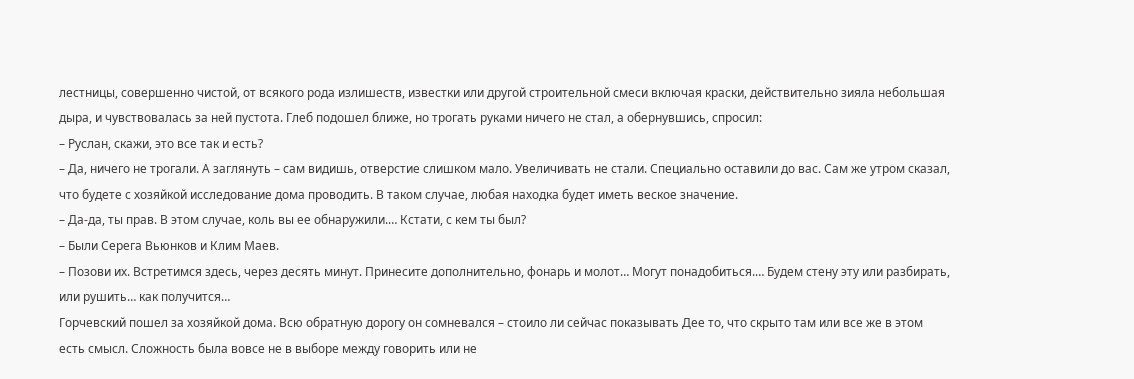лестницы, совершенно чистой, от всякого рода излишеств, известки или другой строительной смеси включая краски, действительно зияла небольшая дыра, и чувствовалась за ней пустота. Глеб подошел ближе, но трогать руками ничего не стал, а обернувшись, спросил:
– Руслан, скажи, это все так и есть?
– Да, ничего не трогали. А заглянуть – сам видишь, отверстие слишком мало. Увеличивать не стали. Специально оставили до вас. Сам же утром сказал, что будете с хозяйкой исследование дома проводить. В таком случае, любая находка будет иметь веское значение.
– Да-да, ты прав. В этом случае, коль вы ее обнаружили.… Кстати, с кем ты был?
– Были Серега Вьюнков и Клим Маев.
– Позови их. Встретимся здесь, через десять минут. Принесите дополнительно, фонарь и молот… Могут понадобиться.… Будем стену эту или разбирать, или рушить… как получится…
Горчевский пошел за хозяйкой дома. Всю обратную дорогу он сомневался – стоило ли сейчас показывать Дее то, что скрыто там или все же в этом есть смысл. Сложность была вовсе не в выборе между говорить или не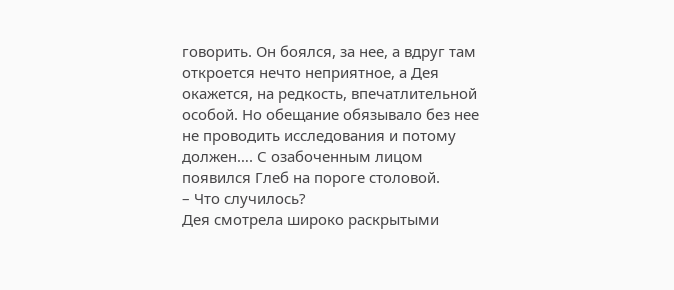говорить. Он боялся, за нее, а вдруг там откроется нечто неприятное, а Дея окажется, на редкость, впечатлительной особой. Но обещание обязывало без нее не проводить исследования и потому должен…. С озабоченным лицом появился Глеб на пороге столовой.
– Что случилось?
Дея смотрела широко раскрытыми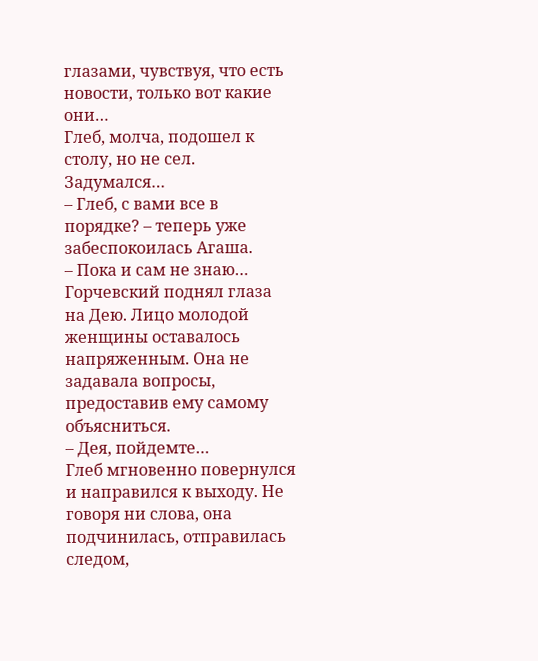глазами, чувствуя, что есть новости, только вот какие они…
Глеб, молча, подошел к столу, но не сел. Задумался…
– Глеб, с вами все в порядке? – теперь уже забеспокоилась Агаша.
– Пока и сам не знаю…
Горчевский поднял глаза на Дею. Лицо молодой женщины оставалось напряженным. Она не задавала вопросы, предоставив ему самому объясниться.
– Дея, пойдемте…
Глеб мгновенно повернулся и направился к выходу. Не говоря ни слова, она подчинилась, отправилась следом,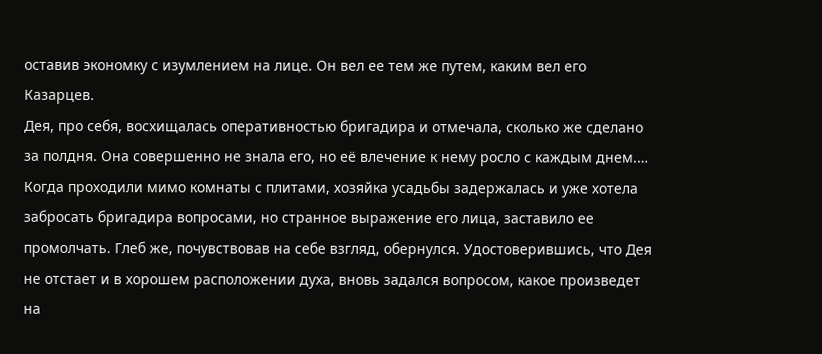оставив экономку с изумлением на лице. Он вел ее тем же путем, каким вел его Казарцев.
Дея, про себя, восхищалась оперативностью бригадира и отмечала, сколько же сделано за полдня. Она совершенно не знала его, но её влечение к нему росло с каждым днем.… Когда проходили мимо комнаты с плитами, хозяйка усадьбы задержалась и уже хотела забросать бригадира вопросами, но странное выражение его лица, заставило ее промолчать. Глеб же, почувствовав на себе взгляд, обернулся. Удостоверившись, что Дея не отстает и в хорошем расположении духа, вновь задался вопросом, какое произведет на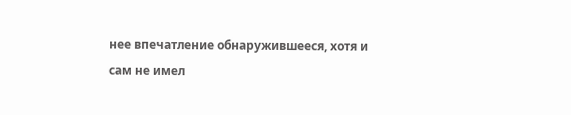нее впечатление обнаружившееся, хотя и сам не имел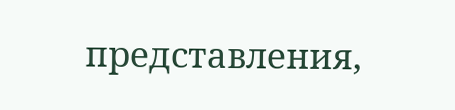представления,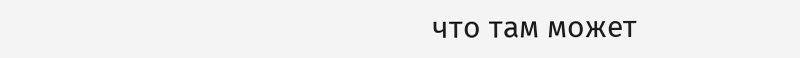что там может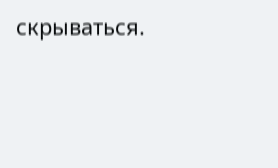скрываться.